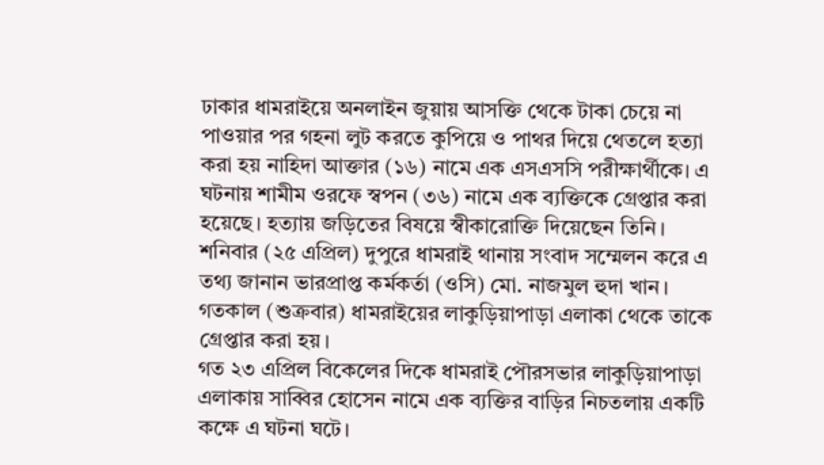ঢাকার ধামরাইয়ে অনলাইন জুয়ায় আসক্তি থেকে টাকা চেয়ে না পাওয়ার পর গহনা লুট করতে কুপিয়ে ও পাথর দিয়ে থেতলে হত্যা করা হয় নাহিদা আক্তার (১৬) নামে এক এসএসসি পরীক্ষার্থীকে। এ ঘটনায় শামীম ওরফে স্বপন (৩৬) নামে এক ব্যক্তিকে গ্রেপ্তার করা হয়েছে। হত্যায় জড়িতের বিষয়ে স্বীকারোক্তি দিয়েছেন তিনি।
শনিবার (২৫ এপ্রিল) দুপুরে ধামরাই থানায় সংবাদ সম্মেলন করে এ তথ্য জানান ভারপ্রাপ্ত কর্মকর্তা (ওসি) মো. নাজমুল হুদা খান।
গতকাল (শুক্রবার) ধামরাইয়ের লাকুড়িয়াপাড়া এলাকা থেকে তাকে গ্রেপ্তার করা হয়।
গত ২৩ এপ্রিল বিকেলের দিকে ধামরাই পৌরসভার লাকুড়িয়াপাড়া এলাকায় সাব্বির হোসেন নামে এক ব্যক্তির বাড়ির নিচতলায় একটি কক্ষে এ ঘটনা ঘটে।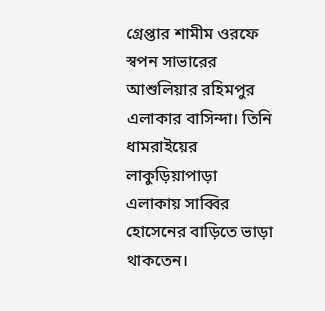গ্রেপ্তার শামীম ওরফে স্বপন সাভারের আশুলিয়ার রহিমপুর এলাকার বাসিন্দা। তিনি ধামরাইয়ের লাকুড়িয়াপাড়া এলাকায় সাব্বির হোসেনের বাড়িতে ভাড়া থাকতেন।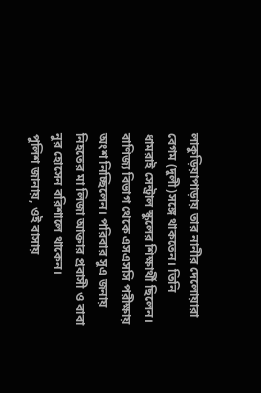লাকুড়িয়াপাড়ায় তার নানীর দেলোয়ারা বেগম (দুলী)সঙ্গে থাকতেন। তিনি ধামরাই সেন্ট্রাল স্কুলের শিক্ষার্থী ছিলেন। বাণিজ্য বিভাগ থেকে এসএসসি পরীক্ষায় অংশ নিচ্ছিলেন। পরিবার সুএ জনায় নিহতের মা লিজা আক্তার প্রবাসী ও বাবা নুর হোসেন বরিশালে থাকেন।
পুলিশ জানায়, ওই বাসায়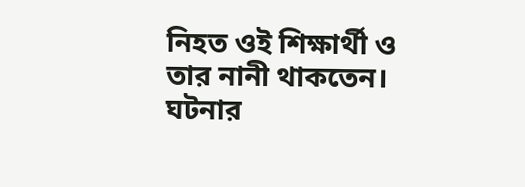নিহত ওই শিক্ষার্থী ও তার নানী থাকতেন। ঘটনার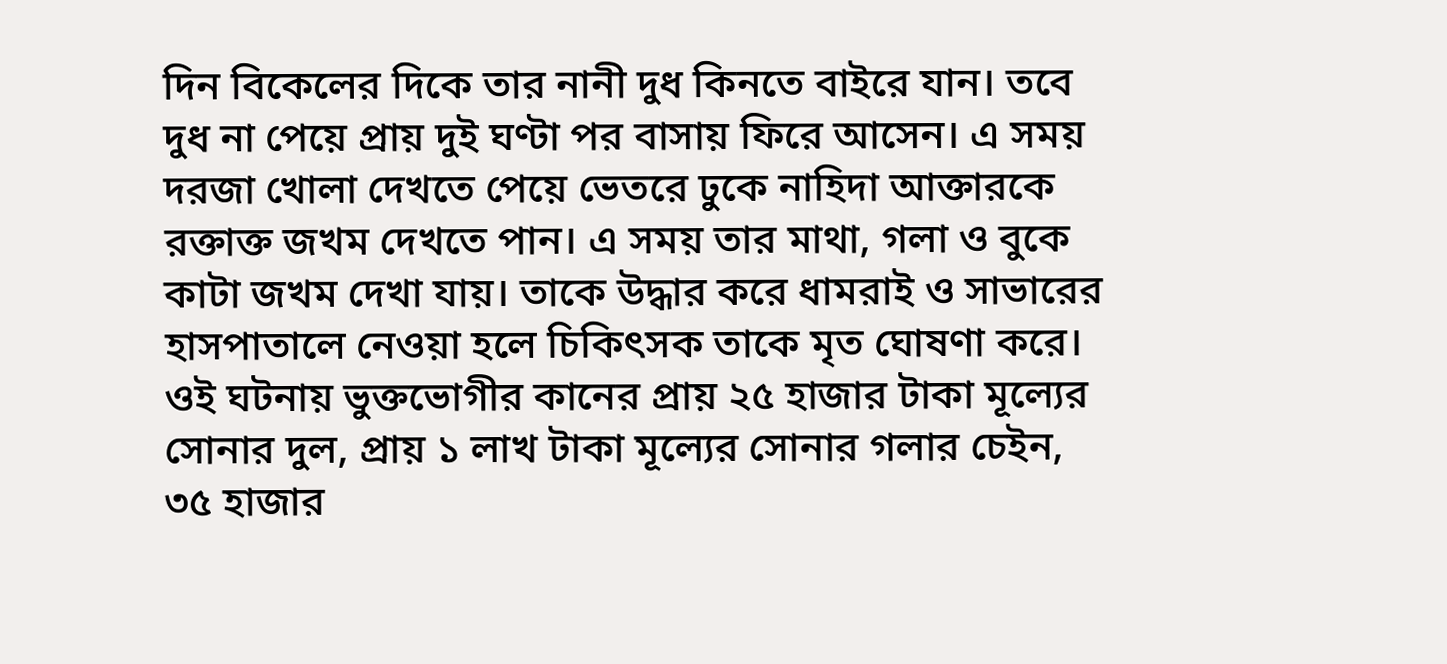দিন বিকেলের দিকে তার নানী দুধ কিনতে বাইরে যান। তবে দুধ না পেয়ে প্রায় দুই ঘণ্টা পর বাসায় ফিরে আসেন। এ সময় দরজা খোলা দেখতে পেয়ে ভেতরে ঢুকে নাহিদা আক্তারকে রক্তাক্ত জখম দেখতে পান। এ সময় তার মাথা, গলা ও বুকে কাটা জখম দেখা যায়। তাকে উদ্ধার করে ধামরাই ও সাভারের হাসপাতালে নেওয়া হলে চিকিৎসক তাকে মৃত ঘোষণা করে।
ওই ঘটনায় ভুক্তভোগীর কানের প্রায় ২৫ হাজার টাকা মূল্যের সোনার দুল, প্রায় ১ লাখ টাকা মূল্যের সোনার গলার চেইন, ৩৫ হাজার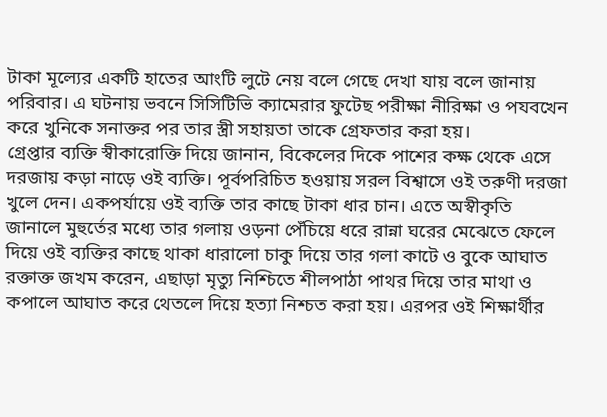টাকা মূল্যের একটি হাতের আংটি লুটে নেয় বলে গেছে দেখা যায় বলে জানায় পরিবার। এ ঘটনায় ভবনে সিসিটিভি ক্যামেরার ফুটেছ পরীক্ষা নীরিক্ষা ও পযবখেন করে খুনিকে সনাক্তর পর তার স্ত্রী সহায়তা তাকে গ্রেফতার করা হয়।
গ্রেপ্তার ব্যক্তি স্বীকারোক্তি দিয়ে জানান, বিকেলের দিকে পাশের কক্ষ থেকে এসে দরজায় কড়া নাড়ে ওই ব্যক্তি। পূর্বপরিচিত হওয়ায় সরল বিশ্বাসে ওই তরুণী দরজা খুলে দেন। একপর্যায়ে ওই ব্যক্তি তার কাছে টাকা ধার চান। এতে অস্বীকৃতি জানালে মুহুর্তের মধ্যে তার গলায় ওড়না পেঁচিয়ে ধরে রান্না ঘরের মেঝেতে ফেলে দিয়ে ওই ব্যক্তির কাছে থাকা ধারালো চাকু দিয়ে তার গলা কাটে ও বুকে আঘাত রক্তাক্ত জখম করেন, এছাড়া মৃত্যু নিশ্চিতে শীলপাঠা পাথর দিয়ে তার মাথা ও কপালে আঘাত করে থেতলে দিয়ে হত্যা নিশ্চত করা হয়। এরপর ওই শিক্ষার্থীর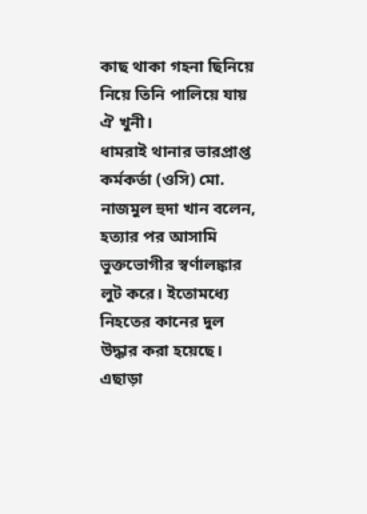কাছ থাকা গহনা ছিনিয়ে নিয়ে তিনি পালিয়ে যায় ঐ খুনী।
ধামরাই থানার ভারপ্রাপ্ত কর্মকর্তা (ওসি) মো. নাজমুল হুদা খান বলেন, হত্যার পর আসামি ভুক্তভোগীর স্বর্ণালঙ্কার লুট করে। ইতোমধ্যে নিহতের কানের দুল উদ্ধার করা হয়েছে। এছাড়া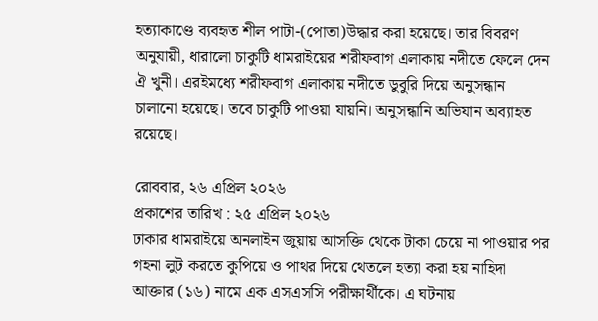হত্যাকাণ্ডে ব্যবহৃত শীল পাটা-(পোতা)উদ্ধার করা হয়েছে। তার বিবরণ অনুযায়ী, ধারালো চাকুটি ধামরাইয়ের শরীফবাগ এলাকায় নদীতে ফেলে দেন ঐ খুনী। এরইমধ্যে শরীফবাগ এলাকায় নদীতে ডুবুরি দিয়ে অনুসন্ধান চালানো হয়েছে। তবে চাকুটি পাওয়া যায়নি। অনুসন্ধানি অভিযান অব্যাহত রয়েছে।

রোববার, ২৬ এপ্রিল ২০২৬
প্রকাশের তারিখ : ২৫ এপ্রিল ২০২৬
ঢাকার ধামরাইয়ে অনলাইন জুয়ায় আসক্তি থেকে টাকা চেয়ে না পাওয়ার পর গহনা লুট করতে কুপিয়ে ও পাথর দিয়ে থেতলে হত্যা করা হয় নাহিদা আক্তার (১৬) নামে এক এসএসসি পরীক্ষার্থীকে। এ ঘটনায়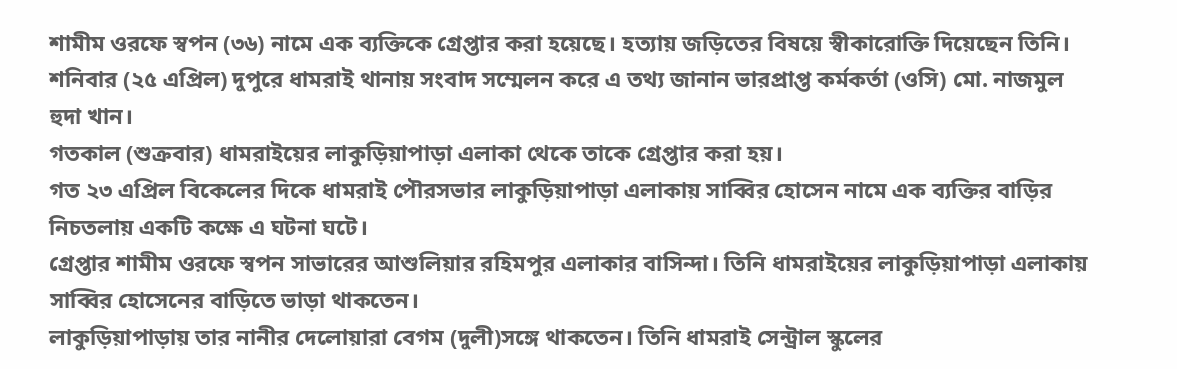শামীম ওরফে স্বপন (৩৬) নামে এক ব্যক্তিকে গ্রেপ্তার করা হয়েছে। হত্যায় জড়িতের বিষয়ে স্বীকারোক্তি দিয়েছেন তিনি।
শনিবার (২৫ এপ্রিল) দুপুরে ধামরাই থানায় সংবাদ সম্মেলন করে এ তথ্য জানান ভারপ্রাপ্ত কর্মকর্তা (ওসি) মো. নাজমুল হুদা খান।
গতকাল (শুক্রবার) ধামরাইয়ের লাকুড়িয়াপাড়া এলাকা থেকে তাকে গ্রেপ্তার করা হয়।
গত ২৩ এপ্রিল বিকেলের দিকে ধামরাই পৌরসভার লাকুড়িয়াপাড়া এলাকায় সাব্বির হোসেন নামে এক ব্যক্তির বাড়ির নিচতলায় একটি কক্ষে এ ঘটনা ঘটে।
গ্রেপ্তার শামীম ওরফে স্বপন সাভারের আশুলিয়ার রহিমপুর এলাকার বাসিন্দা। তিনি ধামরাইয়ের লাকুড়িয়াপাড়া এলাকায় সাব্বির হোসেনের বাড়িতে ভাড়া থাকতেন।
লাকুড়িয়াপাড়ায় তার নানীর দেলোয়ারা বেগম (দুলী)সঙ্গে থাকতেন। তিনি ধামরাই সেন্ট্রাল স্কুলের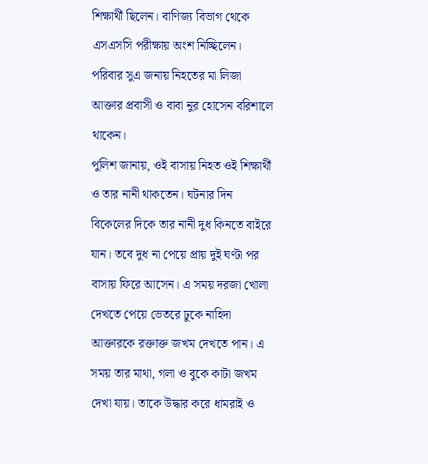শিক্ষার্থী ছিলেন। বাণিজ্য বিভাগ থেকে এসএসসি পরীক্ষায় অংশ নিচ্ছিলেন। পরিবার সুএ জনায় নিহতের মা লিজা আক্তার প্রবাসী ও বাবা নুর হোসেন বরিশালে থাকেন।
পুলিশ জানায়, ওই বাসায় নিহত ওই শিক্ষার্থী ও তার নানী থাকতেন। ঘটনার দিন বিকেলের দিকে তার নানী দুধ কিনতে বাইরে যান। তবে দুধ না পেয়ে প্রায় দুই ঘণ্টা পর বাসায় ফিরে আসেন। এ সময় দরজা খোলা দেখতে পেয়ে ভেতরে ঢুকে নাহিদা আক্তারকে রক্তাক্ত জখম দেখতে পান। এ সময় তার মাথা, গলা ও বুকে কাটা জখম দেখা যায়। তাকে উদ্ধার করে ধামরাই ও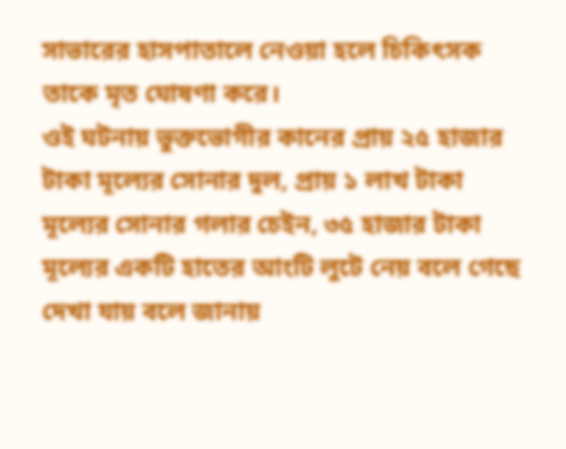সাভারের হাসপাতালে নেওয়া হলে চিকিৎসক তাকে মৃত ঘোষণা করে।
ওই ঘটনায় ভুক্তভোগীর কানের প্রায় ২৫ হাজার টাকা মূল্যের সোনার দুল, প্রায় ১ লাখ টাকা মূল্যের সোনার গলার চেইন, ৩৫ হাজার টাকা মূল্যের একটি হাতের আংটি লুটে নেয় বলে গেছে দেখা যায় বলে জানায়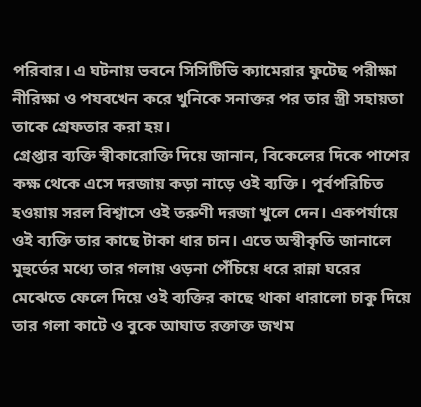পরিবার। এ ঘটনায় ভবনে সিসিটিভি ক্যামেরার ফুটেছ পরীক্ষা নীরিক্ষা ও পযবখেন করে খুনিকে সনাক্তর পর তার স্ত্রী সহায়তা তাকে গ্রেফতার করা হয়।
গ্রেপ্তার ব্যক্তি স্বীকারোক্তি দিয়ে জানান, বিকেলের দিকে পাশের কক্ষ থেকে এসে দরজায় কড়া নাড়ে ওই ব্যক্তি। পূর্বপরিচিত হওয়ায় সরল বিশ্বাসে ওই তরুণী দরজা খুলে দেন। একপর্যায়ে ওই ব্যক্তি তার কাছে টাকা ধার চান। এতে অস্বীকৃতি জানালে মুহুর্তের মধ্যে তার গলায় ওড়না পেঁচিয়ে ধরে রান্না ঘরের মেঝেতে ফেলে দিয়ে ওই ব্যক্তির কাছে থাকা ধারালো চাকু দিয়ে তার গলা কাটে ও বুকে আঘাত রক্তাক্ত জখম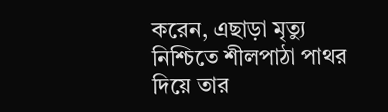করেন, এছাড়া মৃত্যু নিশ্চিতে শীলপাঠা পাথর দিয়ে তার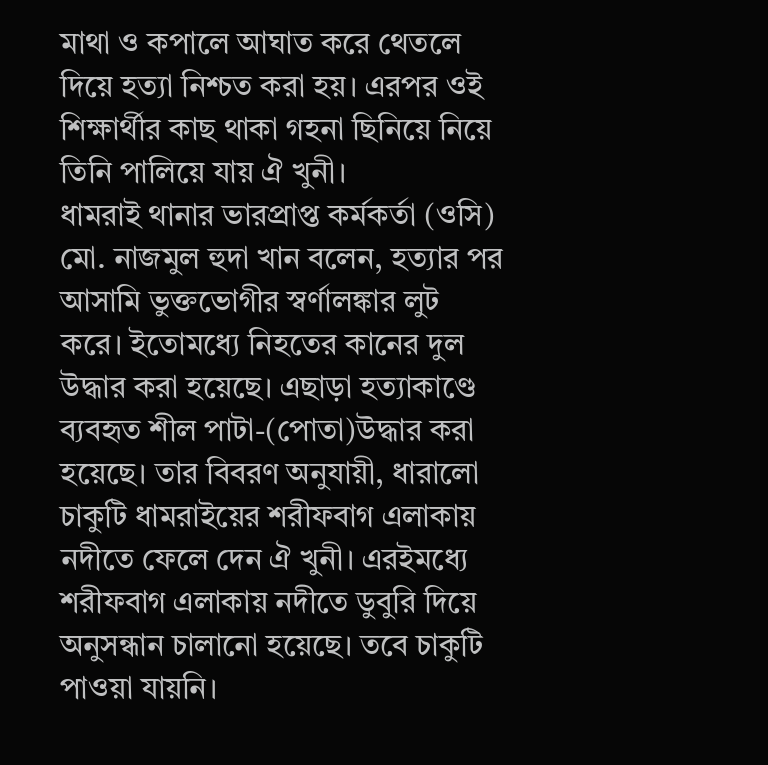মাথা ও কপালে আঘাত করে থেতলে দিয়ে হত্যা নিশ্চত করা হয়। এরপর ওই শিক্ষার্থীর কাছ থাকা গহনা ছিনিয়ে নিয়ে তিনি পালিয়ে যায় ঐ খুনী।
ধামরাই থানার ভারপ্রাপ্ত কর্মকর্তা (ওসি) মো. নাজমুল হুদা খান বলেন, হত্যার পর আসামি ভুক্তভোগীর স্বর্ণালঙ্কার লুট করে। ইতোমধ্যে নিহতের কানের দুল উদ্ধার করা হয়েছে। এছাড়া হত্যাকাণ্ডে ব্যবহৃত শীল পাটা-(পোতা)উদ্ধার করা হয়েছে। তার বিবরণ অনুযায়ী, ধারালো চাকুটি ধামরাইয়ের শরীফবাগ এলাকায় নদীতে ফেলে দেন ঐ খুনী। এরইমধ্যে শরীফবাগ এলাকায় নদীতে ডুবুরি দিয়ে অনুসন্ধান চালানো হয়েছে। তবে চাকুটি পাওয়া যায়নি।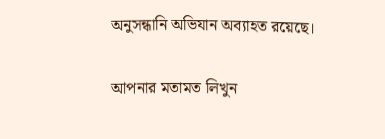অনুসন্ধানি অভিযান অব্যাহত রয়েছে।

আপনার মতামত লিখুন